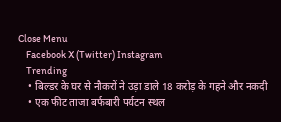Close Menu
    Facebook X (Twitter) Instagram
    Trending
    • बिल्डर के घर से नौकरों ने उड़ा डाले 18 करोड़ के गहने और नकदी
    • एक फीट ताजा बर्फबारी पर्यटन स्थल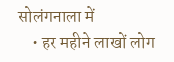सोलंगनाला में
    • हर महीने लाखों लोग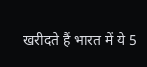खरीदते हैं भारत में ये 5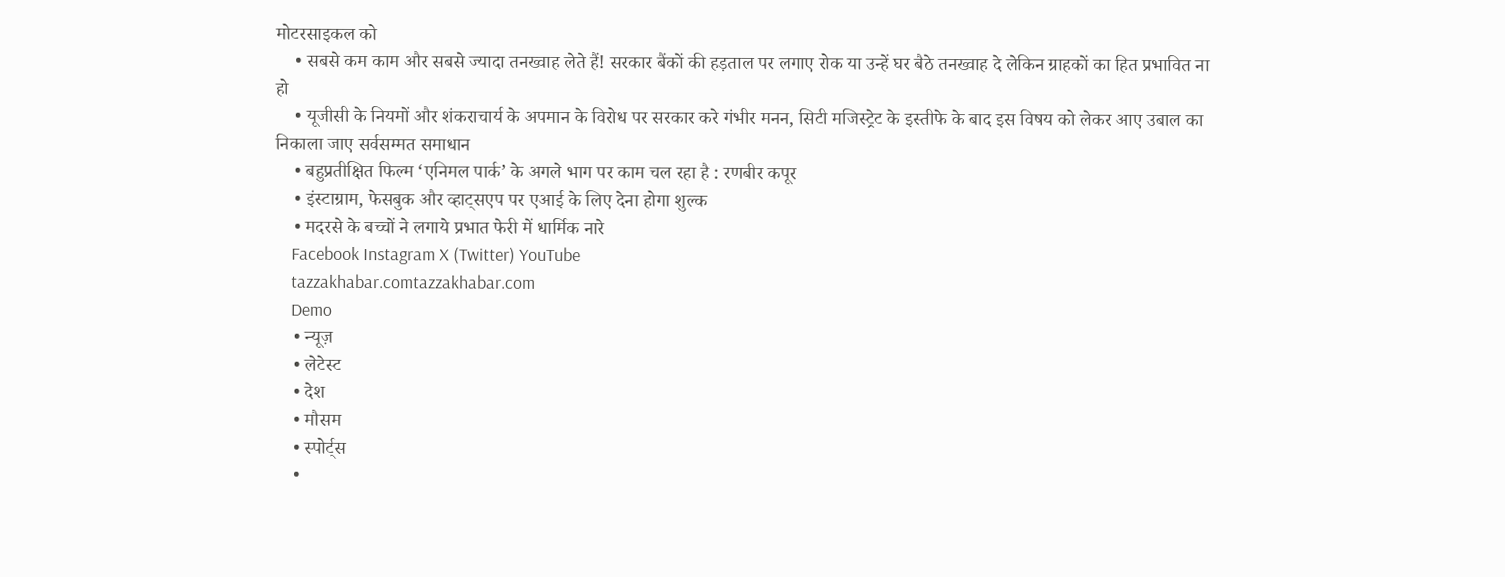मोटरसाइकल को
    • सबसे कम काम और सबसे ज्यादा तनख्वाह लेते हैं! सरकार बैंकों की हड़ताल पर लगाए रोक या उन्हें घर बैठे तनख्वाह दे लेकिन ग्राहकों का हित प्रभावित ना हो
    • यूजीसी के नियमों और शंकराचार्य के अपमान के विरोध पर सरकार करे गंभीर मनन, सिटी मजिस्ट्रेट के इस्तीफे के बाद इस विषय को लेकर आए उबाल का निकाला जाए सर्वसम्मत समाधान
    • बहुप्रतीक्षित फिल्म ‘एनिमल पार्क’ के अगले भाग पर काम चल रहा है : रणबीर कपूर
    • इंस्टाग्राम, फेसबुक और व्हाट्सएप पर एआई के लिए देना होगा शुल्क
    • मदरसे के बच्चों ने लगाये प्रभात फेरी में धार्मिक नारे
    Facebook Instagram X (Twitter) YouTube
    tazzakhabar.comtazzakhabar.com
    Demo
    • न्यूज़
    • लेटेस्ट
    • देश
    • मौसम
    • स्पोर्ट्स
    •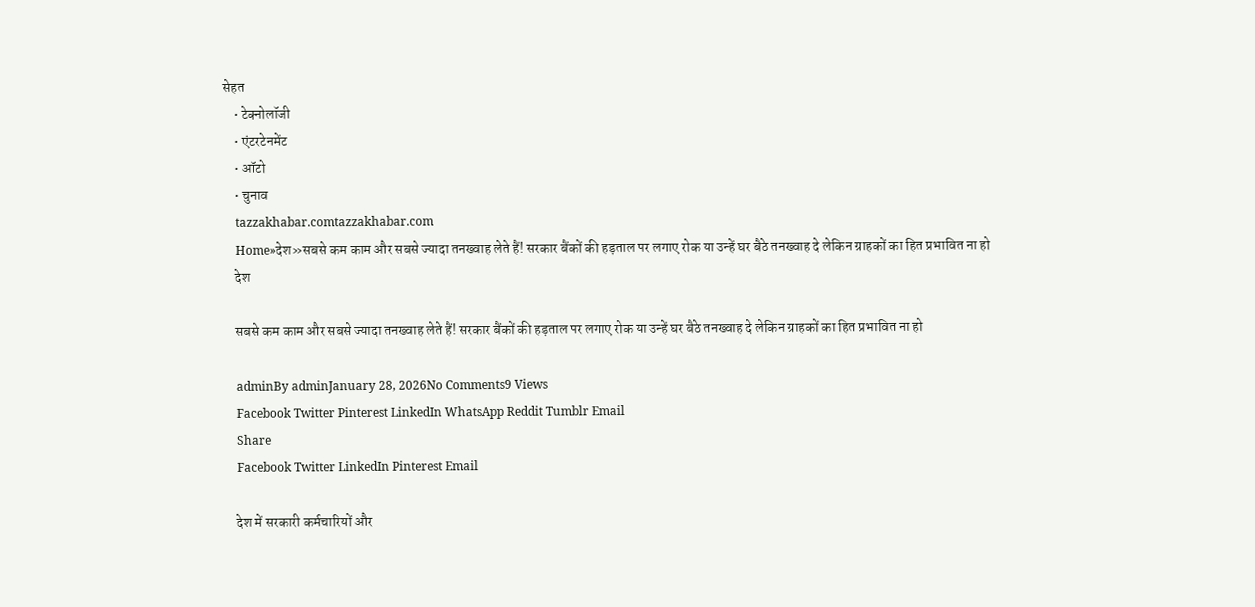सेहत
    • टेक्नोलॉजी
    • एंटरटेनमेंट
    • ऑटो
    • चुनाव
    tazzakhabar.comtazzakhabar.com
    Home»देश»सबसे कम काम और सबसे ज्यादा तनख्वाह लेते हैं! सरकार बैंकों की हड़ताल पर लगाए रोक या उन्हें घर बैठे तनख्वाह दे लेकिन ग्राहकों का हित प्रभावित ना हो
    देश

    सबसे कम काम और सबसे ज्यादा तनख्वाह लेते हैं! सरकार बैंकों की हड़ताल पर लगाए रोक या उन्हें घर बैठे तनख्वाह दे लेकिन ग्राहकों का हित प्रभावित ना हो

    adminBy adminJanuary 28, 2026No Comments9 Views
    Facebook Twitter Pinterest LinkedIn WhatsApp Reddit Tumblr Email
    Share
    Facebook Twitter LinkedIn Pinterest Email

    देश में सरकारी कर्मचारियों और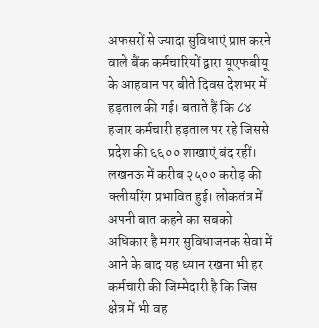अफसरों से ज्यादा सुविधाएं प्राप्त करने वाले बैंक कर्मचारियों द्वारा यूएफबीयू के आहवान पर बीते दिवस देशभर में हड़ताल की गई। बताते हैं कि ८४ हजार कर्मचारी हड़ताल पर रहे जिससे प्रदेश की ६६०० शाखाएं बंद रहीं। लखनऊ में करीब २५०० करोड़ की क्लीयरिंग प्रभावित हुई। लोकतंत्र में अपनी बात कहने का सबको अधिकार है मगर सुविधाजनक सेवा में आने के बाद यह ध्यान रखना भी हर कर्मचारी की जिम्मेदारी है कि जिस क्षेत्र में भी वह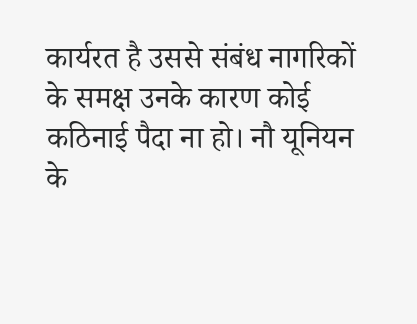कार्यरत है उससे संबंध नागरिकों के समक्ष उनके कारण कोई कठिनाई पैदा ना हो। नौ यूनियन के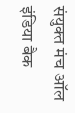संयुक्त मंच ऑल इंडिया बैक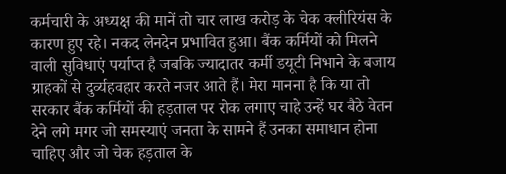कर्मचारी के अध्यक्ष की मानें तो चार लाख करोड़ के चेक क्लीरियंस के कारण हुए रहे। नकद लेनदेन प्रभावित हुआ। बैंक कर्मियों को मिलने वाली सुविधाएं पर्याप्त है जबकि ज्यादातर कर्मी डयूटी निभाने के बजाय ग्राहकों से दुर्व्यहवहार करते नजर आते हैं। मेरा मानना है कि या तो सरकार बैंक कर्मियों की हड़ताल पर रोक लगाए चाहे उन्हें घर बैठे वेतन देने लगे मगर जो समस्याएं जनता के सामने हैं उनका समाधान होना चाहिए और जो चेक हड़ताल के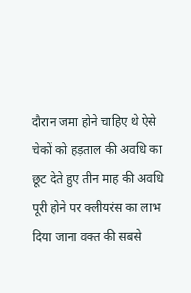दौरान जमा होने चाहिए थे ऐसे चेकों को हड़ताल की अवधि का छूट देते हुए तीन माह की अवधि पूरी होने पर क्लीयरंस का लाभ दिया जाना वक्त की सबसे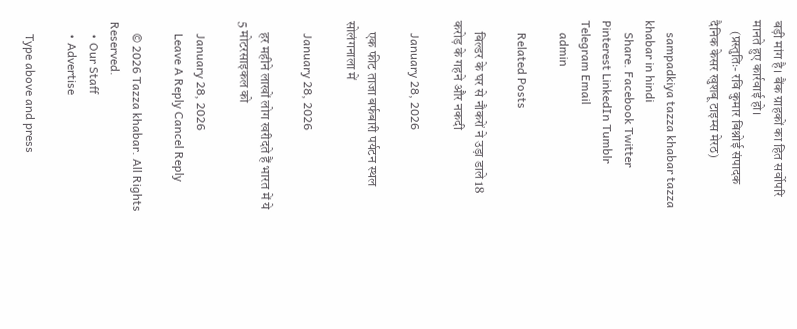बड़ी मांग है। बैंक ग्राहकों का हित सर्वोपरि मानते हुए कार्रवाई हो।
    (प्रस्तुतिः- रवि कुमार बिश्नोई संपादक दैनिक केसर खुशबू टाइम्स मेरठ)

    sampadkiya tazza khabar tazza khabar in hindi
    Share. Facebook Twitter Pinterest LinkedIn Tumblr Telegram Email
    admin

    Related Posts

    बिल्डर के घर से नौकरों ने उड़ा डाले 18 करोड़ के गहने और नकदी

    January 28, 2026

    एक फीट ताजा बर्फबारी पर्यटन स्थल सोलंगनाला में

    January 28, 2026

    हर महीने लाखों लोग खरीदते हैं भारत में ये 5 मोटरसाइकल को

    January 28, 2026
    Leave A Reply Cancel Reply

    © 2026 Tazza khabar. All Rights Reserved.
    • Our Staff
    • Advertise

    Type above and press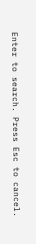Enter to search. Press Esc to cancel.